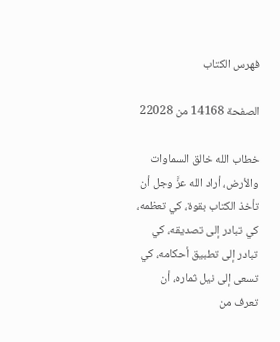فهرس الكتاب

الصفحة 14168 من 22028

خطاب الله خالق السماوات والأرض، أراد الله عزَّ وجل أن تأخذ الكتاب بقوة، كي تعظمه، كي تبادر إلى تصديقه، كي تبادر إلى تطبيق أحكامه، كي تسعى إلى نيل ثماره، أن تعرف من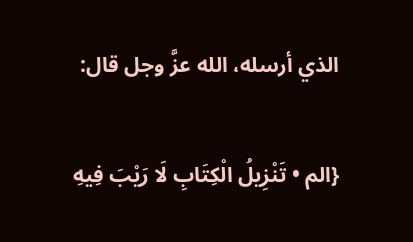الذي أرسله، الله عزَّ وجل قال:

{الم • تَنْزِيلُ الْكِتَابِ لَا رَيْبَ فِيهِ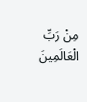مِنْ رَبِّ الْعَالَمِينَ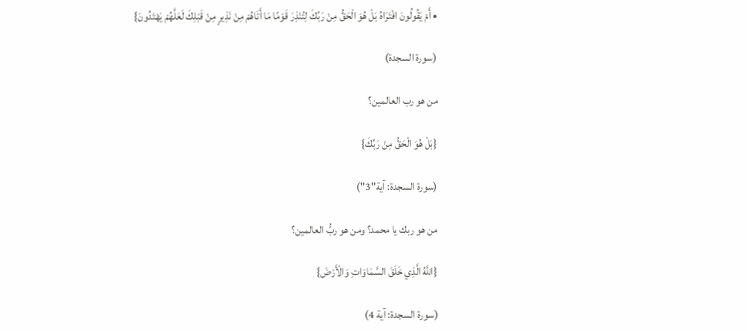• أَمْ يَقُولُونَ افْتَرَاهُ بَلْ هُوَ الْحَقُّ مِنْ رَبِّكَ لِتُنْذِرَ قَوْمًا مَا أَتَاهُمْ مِنْ نَذِيرٍ مِنْ قَبْلِكَ لَعَلَّهُمْ يَهْتَدُونَ}

(سورة السجدة)

من هو رب العالمين؟

{بَلْ هُوَ الْحَقُّ مِنْ رَبِّكَ}

(سورة السجدة: آية"3")

من هو ربك يا محمد؟ ومن هو ربُّ العالمين؟

{اللَّهُ الَّذِي خَلَقَ السَّمَاوَاتِ وَالْأَرْضَ}

(سورة السجدة: آية 4)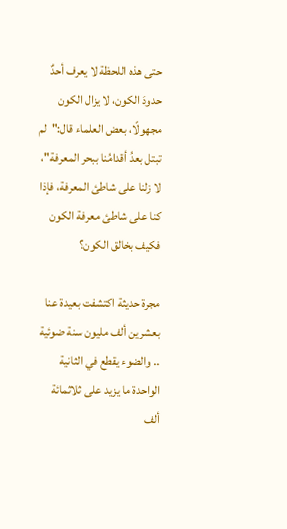حتى هذه اللحظة لا يعرف أحدٌ حدودَ الكون، لا يزال الكون مجهولًا، بعض العلماء قال:"لم تبتل بعدُ أقدامُنا ببحر المعرفة"، لا زلنا على شاطئ المعرفة، فإذا كنا على شاطئ معرفة الكون فكيف بخالق الكون؟

مجرة حديثة اكتشفت بعيدة عنا بعشرين ألف مليون سنة ضوئية .. والضوء يقطع في الثانية الواحدة ما يزيد على ثلاثمائة ألف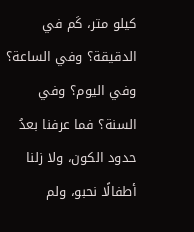كيلو متر، كَم في الدقيقة؟ وفي الساعة؟ وفي اليوم؟ وفي السنة؟ فما عرفنا بعدُ حدود الكون، ولا زلنا أطفالًا نحبو، ولم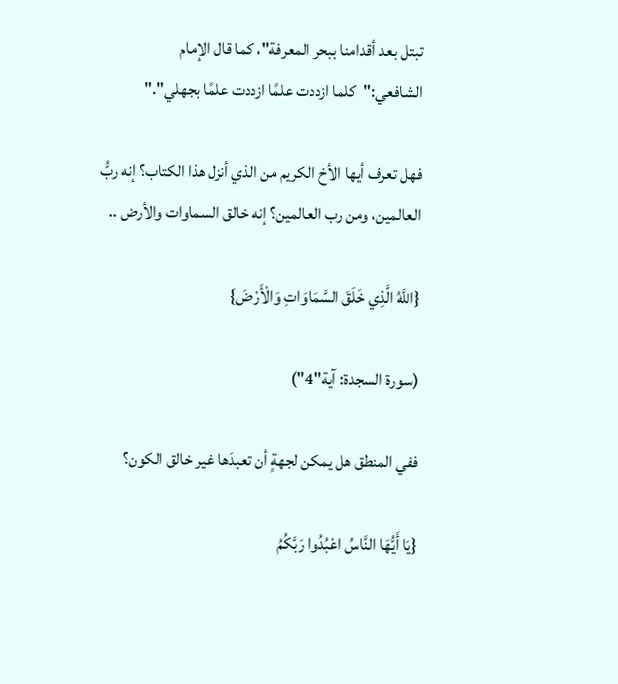تبتل بعد أقدامنا ببحر المعرفة"، كما قال الإمام الشافعي:"كلما ازددت علمًا ازددت علمًا بجهلي"."

فهل تعرف أيها الأخ الكريم من الذي أنزل هذا الكتاب؟ إنه ربُّ العالمين، ومن رب العالمين؟ إنه خالق السماوات والأرض ..

{اللَّهُ الَّذِي خَلَقَ السَّمَاوَاتِ وَالْأَرْضَ}

(سورة السجدة: آية"4")

ففي المنطق هل يمكن لجهةٍ أن تعبدَها غير خالق الكون؟

{يَا أَيُّهَا النَّاسُ اعْبُدُوا رَبَّكُمُ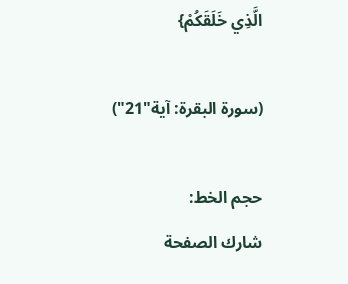الَّذِي خَلَقَكُمْ}

(سورة البقرة: آية"21")

حجم الخط:
شارك الصفحة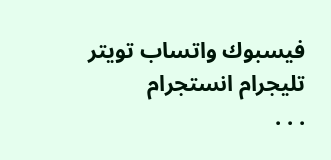فيسبوك واتساب تويتر تليجرام انستجرام
. . .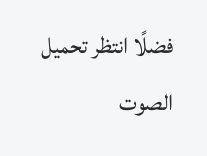فضلًا انتظر تحميل الصوت